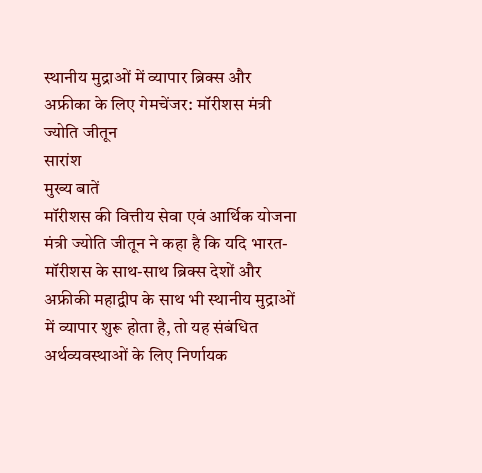स्थानीय मुद्राओं में व्यापार ब्रिक्स और अफ्रीका के लिए गेमचेंजर: मॉरीशस मंत्री ज्योति जीतून
सारांश
मुख्य बातें
मॉरीशस की वित्तीय सेवा एवं आर्थिक योजना मंत्री ज्योति जीतून ने कहा है कि यदि भारत-मॉरीशस के साथ-साथ ब्रिक्स देशों और अफ्रीकी महाद्वीप के साथ भी स्थानीय मुद्राओं में व्यापार शुरू होता है, तो यह संबंधित अर्थव्यवस्थाओं के लिए निर्णायक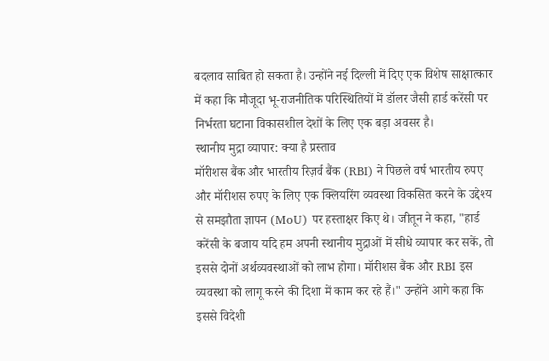बदलाव साबित हो सकता है। उन्होंने नई दिल्ली में दिए एक विशेष साक्षात्कार में कहा कि मौजूदा भू-राजनीतिक परिस्थितियों में डॉलर जैसी हार्ड करेंसी पर निर्भरता घटाना विकासशील देशों के लिए एक बड़ा अवसर है।
स्थानीय मुद्रा व्यापार: क्या है प्रस्ताव
मॉरीशस बैंक और भारतीय रिज़र्व बैंक (RBI) ने पिछले वर्ष भारतीय रुपए और मॉरीशस रुपए के लिए एक क्लियरिंग व्यवस्था विकसित करने के उद्देश्य से समझौता ज्ञापन (MoU) पर हस्ताक्षर किए थे। जीतून ने कहा, "हार्ड करेंसी के बजाय यदि हम अपनी स्थानीय मुद्राओं में सीधे व्यापार कर सकें, तो इससे दोनों अर्थव्यवस्थाओं को लाभ होगा। मॉरीशस बैंक और RBI इस व्यवस्था को लागू करने की दिशा में काम कर रहे हैं।" उन्होंने आगे कहा कि इससे विदेशी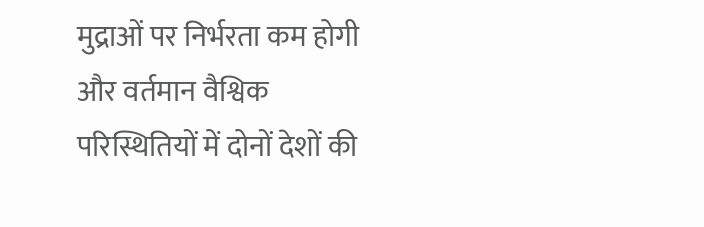मुद्राओं पर निर्भरता कम होगी और वर्तमान वैश्विक परिस्थितियों में दोनों देशों की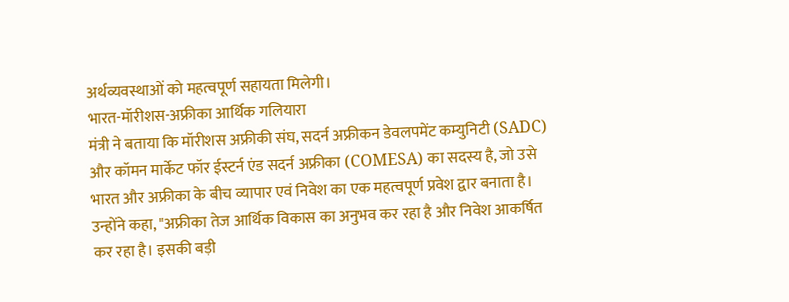अर्थव्यवस्थाओं को महत्वपूर्ण सहायता मिलेगी।
भारत-मॉरीशस-अफ्रीका आर्थिक गलियारा
मंत्री ने बताया कि मॉरीशस अफ्रीकी संघ, सदर्न अफ्रीकन डेवलपमेंट कम्युनिटी (SADC) और कॉमन मार्केट फॉर ईस्टर्न एंड सदर्न अफ्रीका (COMESA) का सदस्य है, जो उसे भारत और अफ्रीका के बीच व्यापार एवं निवेश का एक महत्वपूर्ण प्रवेश द्वार बनाता है। उन्होंने कहा, "अफ्रीका तेज आर्थिक विकास का अनुभव कर रहा है और निवेश आकर्षित कर रहा है। इसकी बड़ी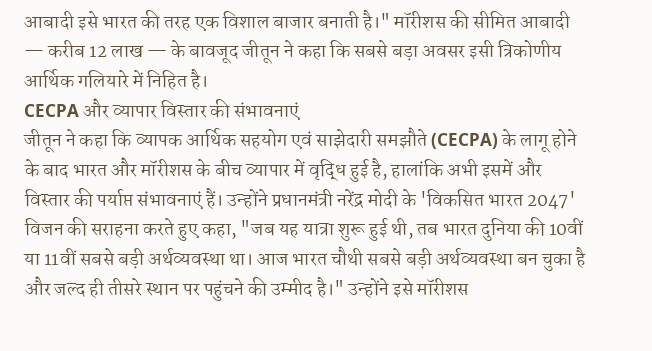आबादी इसे भारत की तरह एक विशाल बाजार बनाती है।" मॉरीशस की सीमित आबादी — करीब 12 लाख — के बावजूद जीतून ने कहा कि सबसे बड़ा अवसर इसी त्रिकोणीय आर्थिक गलियारे में निहित है।
CECPA और व्यापार विस्तार की संभावनाएं
जीतून ने कहा कि व्यापक आर्थिक सहयोग एवं साझेदारी समझौते (CECPA) के लागू होने के बाद भारत और मॉरीशस के बीच व्यापार में वृद्धि हुई है, हालांकि अभी इसमें और विस्तार की पर्याप्त संभावनाएं हैं। उन्होंने प्रधानमंत्री नरेंद्र मोदी के 'विकसित भारत 2047' विजन की सराहना करते हुए कहा, "जब यह यात्रा शुरू हुई थी, तब भारत दुनिया की 10वीं या 11वीं सबसे बड़ी अर्थव्यवस्था था। आज भारत चौथी सबसे बड़ी अर्थव्यवस्था बन चुका है और जल्द ही तीसरे स्थान पर पहुंचने की उम्मीद है।" उन्होंने इसे मॉरीशस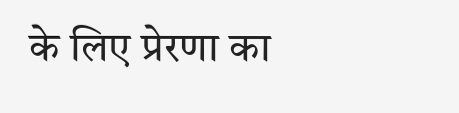के लिए प्रेरणा का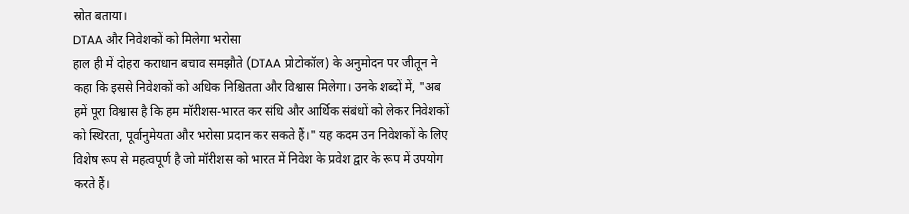स्रोत बताया।
DTAA और निवेशकों को मिलेगा भरोसा
हाल ही में दोहरा कराधान बचाव समझौते (DTAA प्रोटोकॉल) के अनुमोदन पर जीतून ने कहा कि इससे निवेशकों को अधिक निश्चितता और विश्वास मिलेगा। उनके शब्दों में, "अब हमें पूरा विश्वास है कि हम मॉरीशस-भारत कर संधि और आर्थिक संबंधों को लेकर निवेशकों को स्थिरता, पूर्वानुमेयता और भरोसा प्रदान कर सकते हैं।" यह कदम उन निवेशकों के लिए विशेष रूप से महत्वपूर्ण है जो मॉरीशस को भारत में निवेश के प्रवेश द्वार के रूप में उपयोग करते हैं।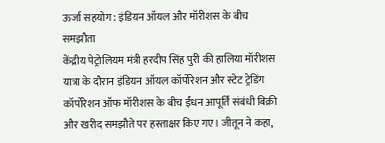ऊर्जा सहयोग: इंडियन ऑयल और मॉरीशस के बीच समझौता
केंद्रीय पेट्रोलियम मंत्री हरदीप सिंह पुरी की हालिया मॉरीशस यात्रा के दौरान इंडियन ऑयल कॉर्पोरेशन और स्टेट ट्रेडिंग कॉर्पोरेशन ऑफ मॉरीशस के बीच ईंधन आपूर्ति संबंधी बिक्री और खरीद समझौते पर हस्ताक्षर किए गए। जीतून ने कहा,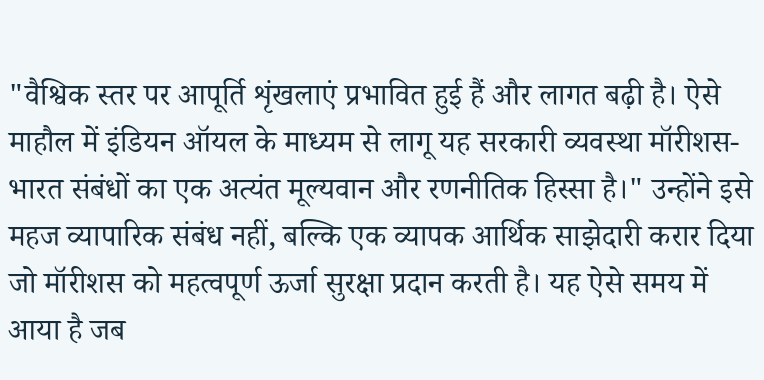"वैश्विक स्तर पर आपूर्ति शृंखलाएं प्रभावित हुई हैं और लागत बढ़ी है। ऐसे माहौल में इंडियन ऑयल के माध्यम से लागू यह सरकारी व्यवस्था मॉरीशस-भारत संबंधों का एक अत्यंत मूल्यवान और रणनीतिक हिस्सा है।" उन्होंने इसे महज व्यापारिक संबंध नहीं, बल्कि एक व्यापक आर्थिक साझेदारी करार दिया जो मॉरीशस को महत्वपूर्ण ऊर्जा सुरक्षा प्रदान करती है। यह ऐसे समय में आया है जब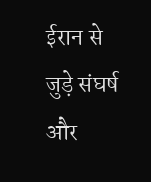ईरान से जुड़े संघर्ष और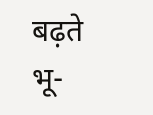बढ़ते भू-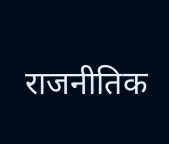राजनीतिक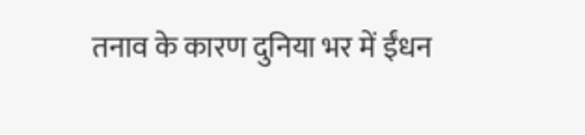तनाव के कारण दुनिया भर में ईंधन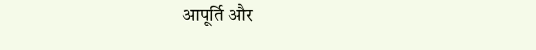आपूर्ति और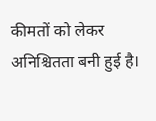कीमतों को लेकर अनिश्चितता बनी हुई है।